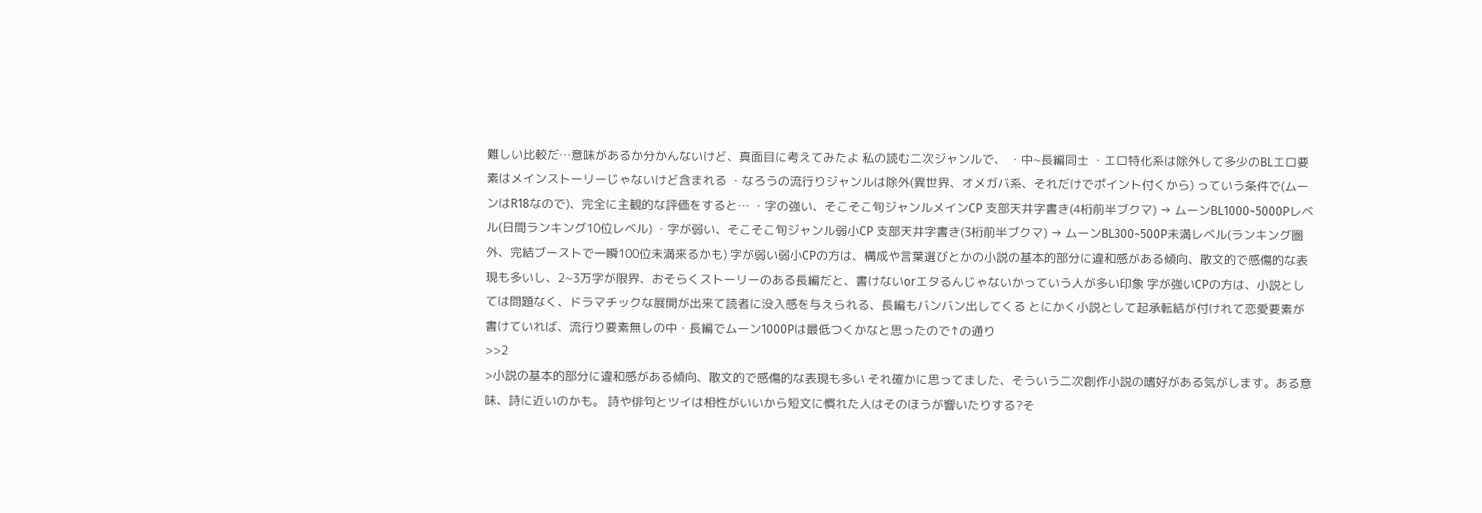難しい比較だ…意味があるか分かんないけど、真面目に考えてみたよ 私の読む二次ジャンルで、 ・中~長編同士 ・エロ特化系は除外して多少のBLエロ要素はメインストーリーじゃないけど含まれる ・なろうの流行りジャンルは除外(異世界、オメガバ系、それだけでポイント付くから) っていう条件で(ムーンはR18なので)、完全に主観的な評価をすると… ・字の強い、そこそこ旬ジャンルメインCP 支部天井字書き(4桁前半ブクマ) → ムーンBL1000~5000Pレベル(日間ランキング10位レベル) ・字が弱い、そこそこ旬ジャンル弱小CP 支部天井字書き(3桁前半ブクマ) → ムーンBL300~500P未満レベル(ランキング圏外、完結ブーストで一瞬100位未満来るかも) 字が弱い弱小CPの方は、構成や言葉選びとかの小説の基本的部分に違和感がある傾向、散文的で感傷的な表現も多いし、2~3万字が限界、おそらくストーリーのある長編だと、書けないorエタるんじゃないかっていう人が多い印象 字が強いCPの方は、小説としては問題なく、ドラマチックな展開が出来て読者に没入感を与えられる、長編もバンバン出してくる とにかく小説として起承転結が付けれて恋愛要素が書けていれば、流行り要素無しの中・長編でムーン1000Pは最低つくかなと思ったので↑の通り
>>2
>小説の基本的部分に違和感がある傾向、散文的で感傷的な表現も多い それ確かに思ってました、そういう二次創作小説の嗜好がある気がします。ある意味、詩に近いのかも。 詩や俳句とツイは相性がいいから短文に慣れた人はそのほうが響いたりする?そ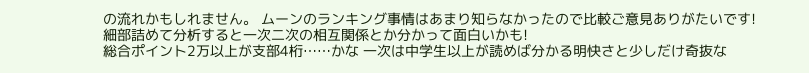の流れかもしれません。 ムーンのランキング事情はあまり知らなかったので比較ご意見ありがたいです! 細部詰めて分析すると一次二次の相互関係とか分かって面白いかも!
総合ポイント2万以上が支部4桁……かな 一次は中学生以上が読めば分かる明快さと少しだけ奇抜な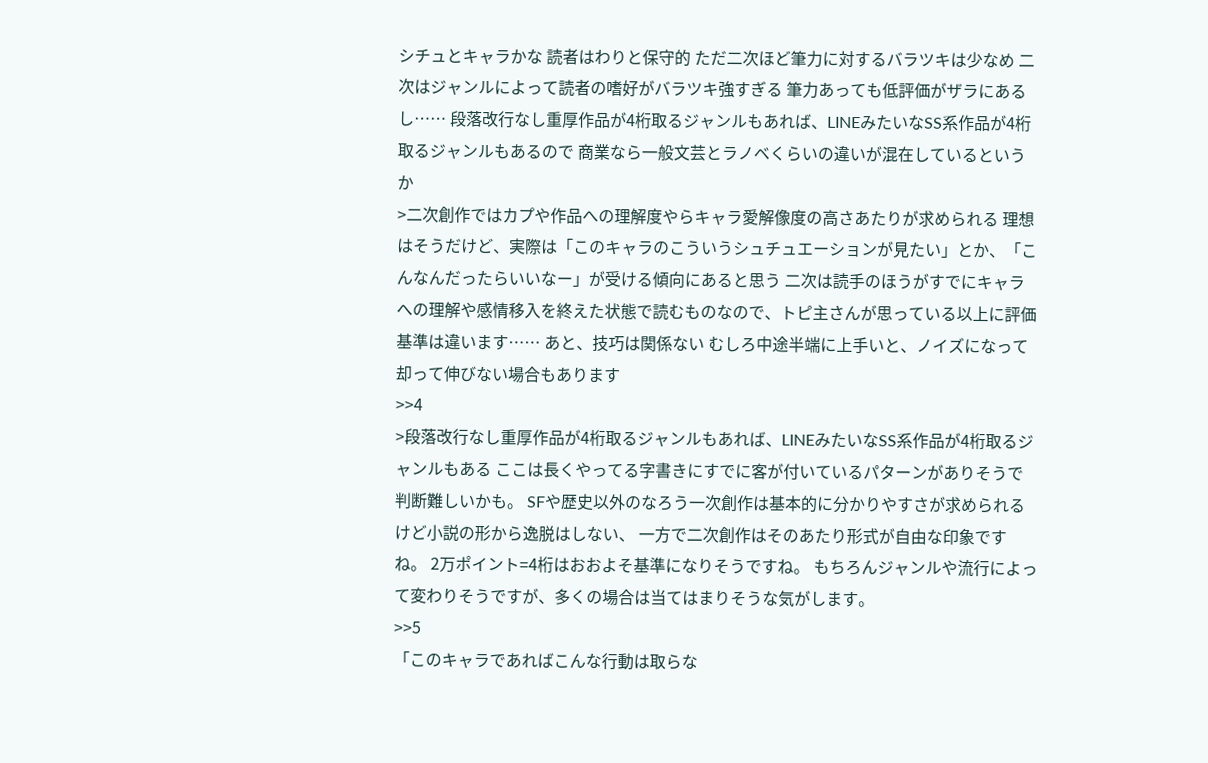シチュとキャラかな 読者はわりと保守的 ただ二次ほど筆力に対するバラツキは少なめ 二次はジャンルによって読者の嗜好がバラツキ強すぎる 筆力あっても低評価がザラにあるし…… 段落改行なし重厚作品が4桁取るジャンルもあれば、LINEみたいなSS系作品が4桁取るジャンルもあるので 商業なら一般文芸とラノベくらいの違いが混在しているというか
>二次創作ではカプや作品への理解度やらキャラ愛解像度の高さあたりが求められる 理想はそうだけど、実際は「このキャラのこういうシュチュエーションが見たい」とか、「こんなんだったらいいなー」が受ける傾向にあると思う 二次は読手のほうがすでにキャラへの理解や感情移入を終えた状態で読むものなので、トピ主さんが思っている以上に評価基準は違います…… あと、技巧は関係ない むしろ中途半端に上手いと、ノイズになって却って伸びない場合もあります
>>4
>段落改行なし重厚作品が4桁取るジャンルもあれば、LINEみたいなSS系作品が4桁取るジャンルもある ここは長くやってる字書きにすでに客が付いているパターンがありそうで判断難しいかも。 SFや歴史以外のなろう一次創作は基本的に分かりやすさが求められるけど小説の形から逸脱はしない、 一方で二次創作はそのあたり形式が自由な印象ですね。 2万ポイント=4桁はおおよそ基準になりそうですね。 もちろんジャンルや流行によって変わりそうですが、多くの場合は当てはまりそうな気がします。
>>5
「このキャラであればこんな行動は取らな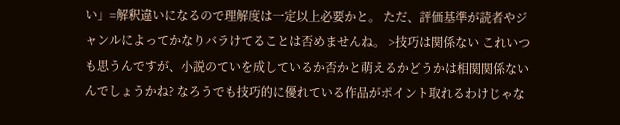い」=解釈違いになるので理解度は一定以上必要かと。 ただ、評価基準が読者やジャンルによってかなりバラけてることは否めませんね。 >技巧は関係ない これいつも思うんですが、小説のていを成しているか否かと萌えるかどうかは相関関係ないんでしょうかね? なろうでも技巧的に優れている作品がポイント取れるわけじゃな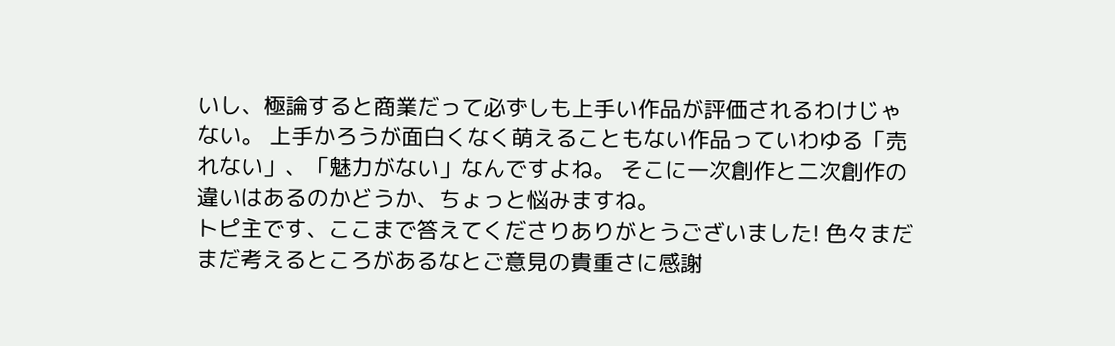いし、極論すると商業だって必ずしも上手い作品が評価されるわけじゃない。 上手かろうが面白くなく萌えることもない作品っていわゆる「売れない」、「魅力がない」なんですよね。 そこに一次創作と二次創作の違いはあるのかどうか、ちょっと悩みますね。
トピ主です、ここまで答えてくださりありがとうございました! 色々まだまだ考えるところがあるなとご意見の貴重さに感謝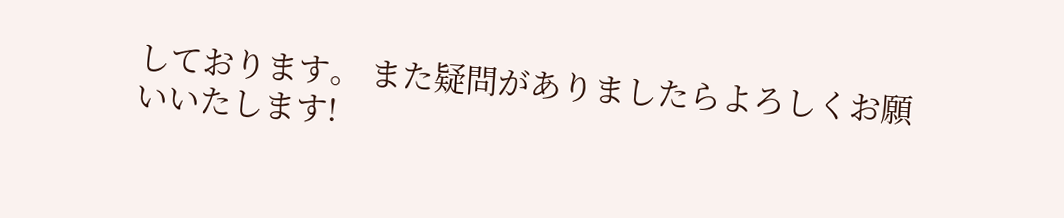しております。 また疑問がありましたらよろしくお願いいたします!